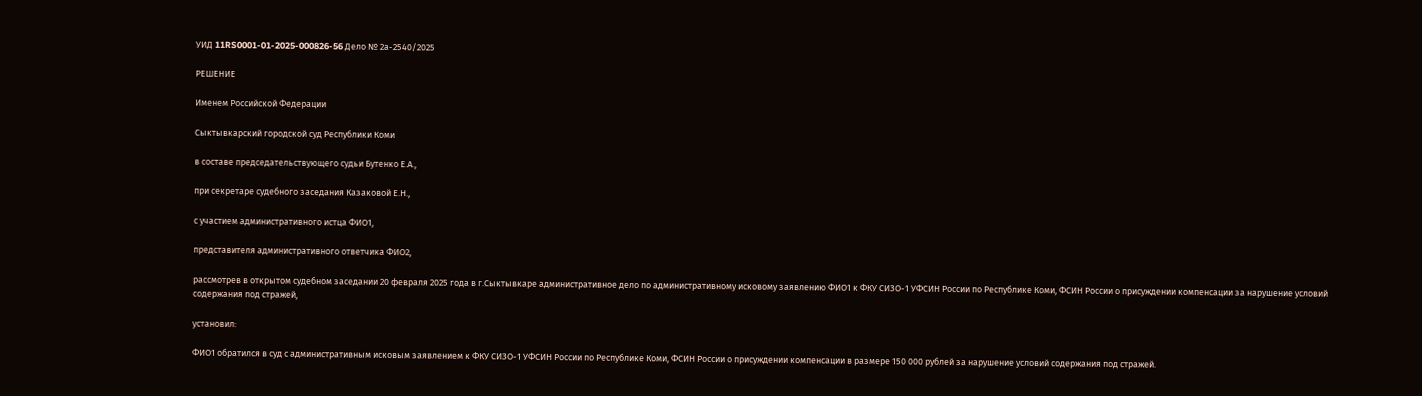УИД 11RS0001-01-2025-000826-56 Дело № 2а-2540/2025

РЕШЕНИЕ

Именем Российской Федерации

Сыктывкарский городской суд Республики Коми

в составе председательствующего судьи Бутенко Е.А.,

при секретаре судебного заседания Казаковой Е.Н.,

с участием административного истца ФИО1,

представителя административного ответчика ФИО2,

рассмотрев в открытом судебном заседании 20 февраля 2025 года в г.Сыктывкаре административное дело по административному исковому заявлению ФИО1 к ФКУ СИЗО-1 УФСИН России по Республике Коми, ФСИН России о присуждении компенсации за нарушение условий содержания под стражей,

установил:

ФИО1 обратился в суд с административным исковым заявлением к ФКУ СИЗО-1 УФСИН России по Республике Коми, ФСИН России о присуждении компенсации в размере 150 000 рублей за нарушение условий содержания под стражей.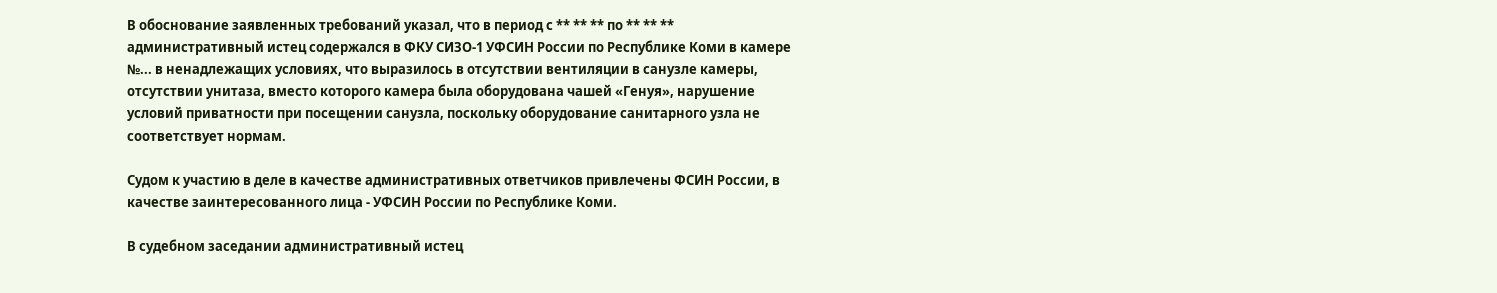В обоснование заявленных требований указал, что в период с ** ** ** по ** ** ** административный истец содержался в ФКУ СИЗО-1 УФСИН России по Республике Коми в камере №... в ненадлежащих условиях, что выразилось в отсутствии вентиляции в санузле камеры, отсутствии унитаза, вместо которого камера была оборудована чашей «Генуя», нарушение условий приватности при посещении санузла, поскольку оборудование санитарного узла не соответствует нормам.

Судом к участию в деле в качестве административных ответчиков привлечены ФСИН России, в качестве заинтересованного лица - УФСИН России по Республике Коми.

В судебном заседании административный истец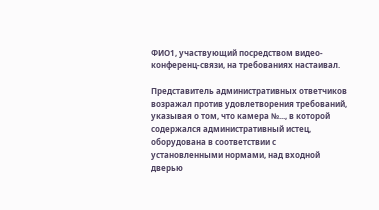ФИО1, участвующий посредством видео-конференц-связи, на требованиях настаивал.

Представитель административных ответчиков возражал против удовлетворения требований, указывая о том, что камера №..., в которой содержался административный истец, оборудована в соответствии с установленными нормами, над входной дверью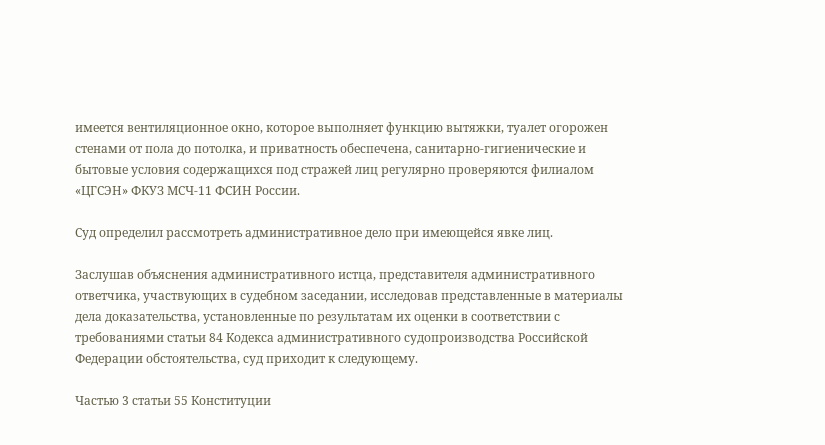имеется вентиляционное окно, которое выполняет функцию вытяжки, туалет огорожен стенами от пола до потолка, и приватность обеспечена, санитарно-гигиенические и бытовые условия содержащихся под стражей лиц регулярно проверяются филиалом «ЦГСЭН» ФКУЗ МСЧ-11 ФСИН России.

Суд определил рассмотреть административное дело при имеющейся явке лиц.

Заслушав объяснения административного истца, представителя административного ответчика, участвующих в судебном заседании, исследовав представленные в материалы дела доказательства, установленные по результатам их оценки в соответствии с требованиями статьи 84 Кодекса административного судопроизводства Российской Федерации обстоятельства, суд приходит к следующему.

Частью 3 статьи 55 Конституции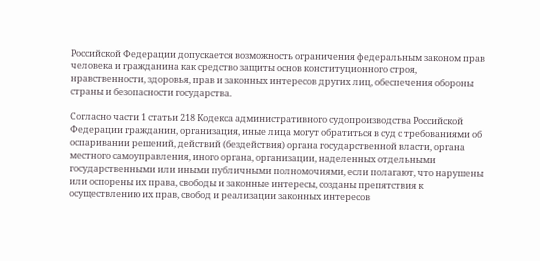Российской Федерации допускается возможность ограничения федеральным законом прав человека и гражданина как средство защиты основ конституционного строя, нравственности, здоровья, прав и законных интересов других лиц, обеспечения обороны страны и безопасности государства.

Согласно части 1 статьи 218 Кодекса административного судопроизводства Российской Федерации гражданин, организация, иные лица могут обратиться в суд с требованиями об оспаривании решений, действий (бездействия) органа государственной власти, органа местного самоуправления, иного органа, организации, наделенных отдельными государственными или иными публичными полномочиями, если полагают, что нарушены или оспорены их права, свободы и законные интересы, созданы препятствия к осуществлению их прав, свобод и реализации законных интересов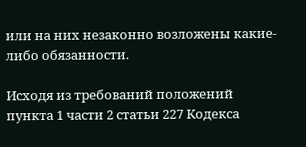или на них незаконно возложены какие-либо обязанности.

Исходя из требований положений пункта 1 части 2 статьи 227 Кодекса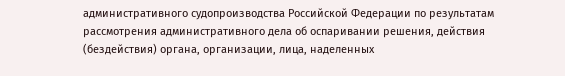административного судопроизводства Российской Федерации по результатам рассмотрения административного дела об оспаривании решения, действия (бездействия) органа, организации, лица, наделенных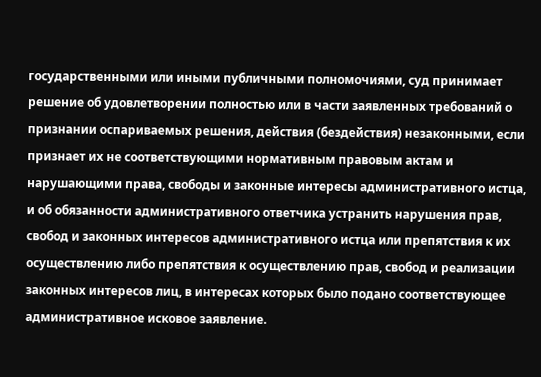государственными или иными публичными полномочиями, суд принимает решение об удовлетворении полностью или в части заявленных требований о признании оспариваемых решения, действия (бездействия) незаконными, если признает их не соответствующими нормативным правовым актам и нарушающими права, свободы и законные интересы административного истца, и об обязанности административного ответчика устранить нарушения прав, свобод и законных интересов административного истца или препятствия к их осуществлению либо препятствия к осуществлению прав, свобод и реализации законных интересов лиц, в интересах которых было подано соответствующее административное исковое заявление.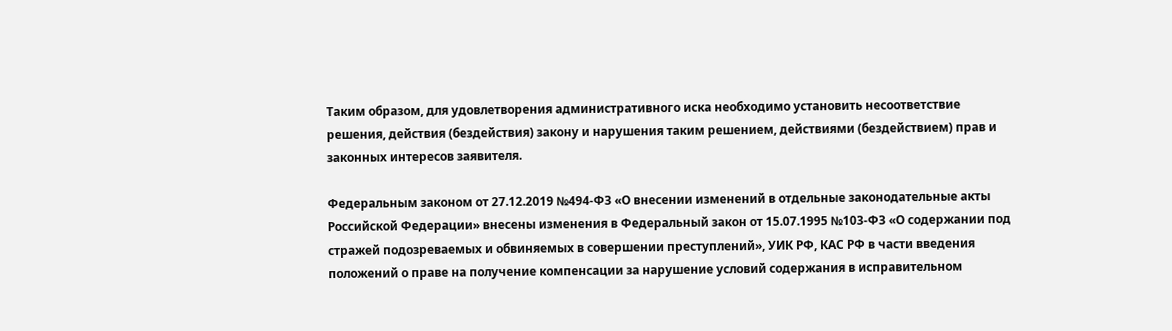Таким образом, для удовлетворения административного иска необходимо установить несоответствие решения, действия (бездействия) закону и нарушения таким решением, действиями (бездействием) прав и законных интересов заявителя.

Федеральным законом от 27.12.2019 №494-ФЗ «О внесении изменений в отдельные законодательные акты Российской Федерации» внесены изменения в Федеральный закон от 15.07.1995 №103-ФЗ «О содержании под стражей подозреваемых и обвиняемых в совершении преступлений», УИК РФ, КАС РФ в части введения положений о праве на получение компенсации за нарушение условий содержания в исправительном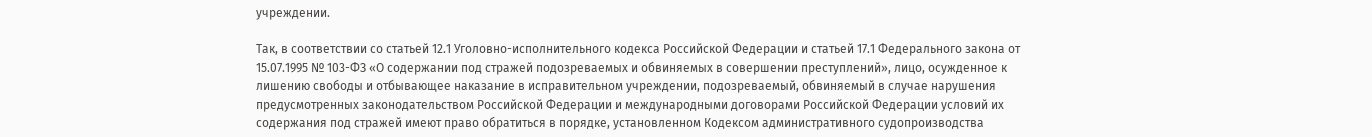учреждении.

Так, в соответствии со статьей 12.1 Уголовно-исполнительного кодекса Российской Федерации и статьей 17.1 Федерального закона от 15.07.1995 № 103-ФЗ «О содержании под стражей подозреваемых и обвиняемых в совершении преступлений», лицо, осужденное к лишению свободы и отбывающее наказание в исправительном учреждении, подозреваемый, обвиняемый в случае нарушения предусмотренных законодательством Российской Федерации и международными договорами Российской Федерации условий их содержания под стражей имеют право обратиться в порядке, установленном Кодексом административного судопроизводства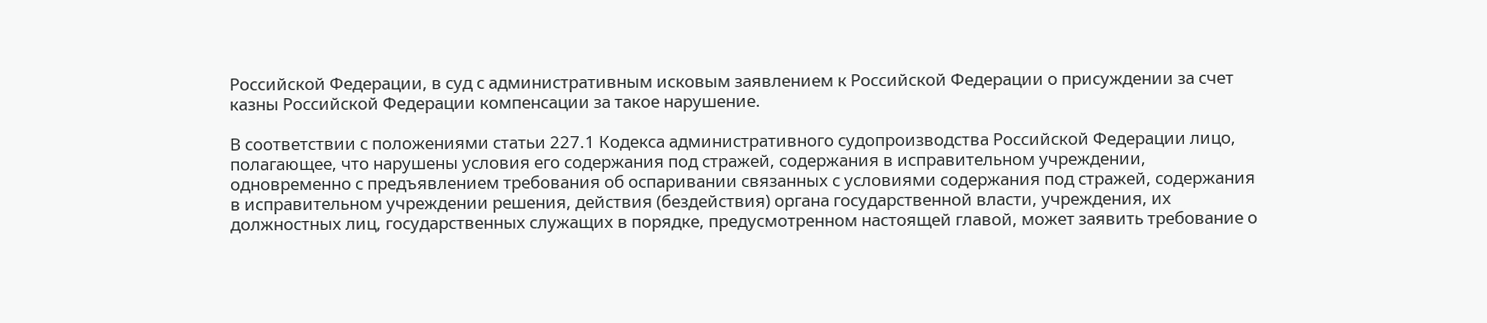Российской Федерации, в суд с административным исковым заявлением к Российской Федерации о присуждении за счет казны Российской Федерации компенсации за такое нарушение.

В соответствии с положениями статьи 227.1 Кодекса административного судопроизводства Российской Федерации лицо, полагающее, что нарушены условия его содержания под стражей, содержания в исправительном учреждении, одновременно с предъявлением требования об оспаривании связанных с условиями содержания под стражей, содержания в исправительном учреждении решения, действия (бездействия) органа государственной власти, учреждения, их должностных лиц, государственных служащих в порядке, предусмотренном настоящей главой, может заявить требование о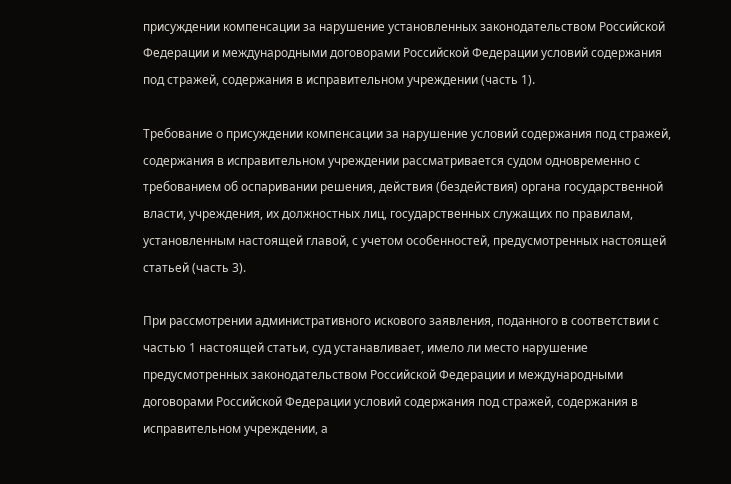присуждении компенсации за нарушение установленных законодательством Российской Федерации и международными договорами Российской Федерации условий содержания под стражей, содержания в исправительном учреждении (часть 1).

Требование о присуждении компенсации за нарушение условий содержания под стражей, содержания в исправительном учреждении рассматривается судом одновременно с требованием об оспаривании решения, действия (бездействия) органа государственной власти, учреждения, их должностных лиц, государственных служащих по правилам, установленным настоящей главой, с учетом особенностей, предусмотренных настоящей статьей (часть 3).

При рассмотрении административного искового заявления, поданного в соответствии с частью 1 настоящей статьи, суд устанавливает, имело ли место нарушение предусмотренных законодательством Российской Федерации и международными договорами Российской Федерации условий содержания под стражей, содержания в исправительном учреждении, а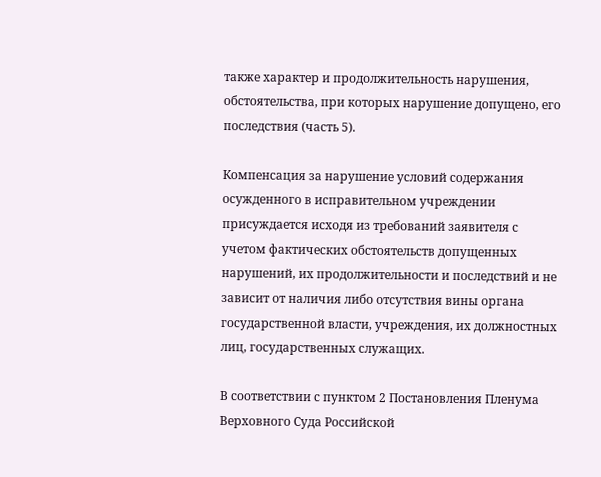также характер и продолжительность нарушения, обстоятельства, при которых нарушение допущено, его последствия (часть 5).

Компенсация за нарушение условий содержания осужденного в исправительном учреждении присуждается исходя из требований заявителя с учетом фактических обстоятельств допущенных нарушений, их продолжительности и последствий и не зависит от наличия либо отсутствия вины органа государственной власти, учреждения, их должностных лиц, государственных служащих.

В соответствии с пунктом 2 Постановления Пленума Верховного Суда Российской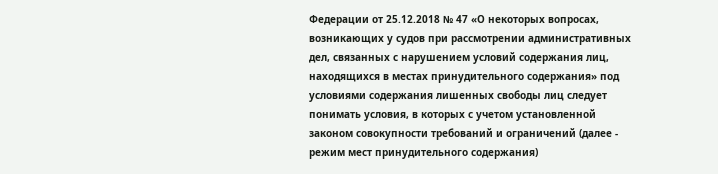Федерации от 25.12.2018 № 47 «О некоторых вопросах, возникающих у судов при рассмотрении административных дел, связанных с нарушением условий содержания лиц, находящихся в местах принудительного содержания» под условиями содержания лишенных свободы лиц следует понимать условия, в которых с учетом установленной законом совокупности требований и ограничений (далее - режим мест принудительного содержания)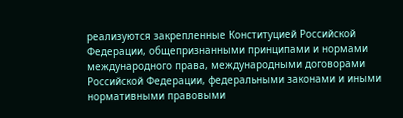реализуются закрепленные Конституцией Российской Федерации, общепризнанными принципами и нормами международного права, международными договорами Российской Федерации, федеральными законами и иными нормативными правовыми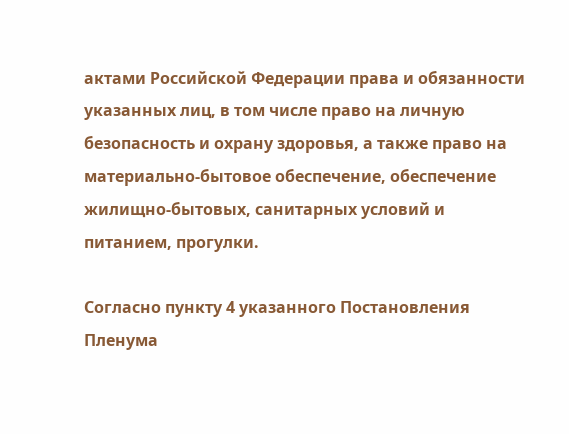актами Российской Федерации права и обязанности указанных лиц, в том числе право на личную безопасность и охрану здоровья, а также право на материально-бытовое обеспечение, обеспечение жилищно-бытовых, санитарных условий и питанием, прогулки.

Согласно пункту 4 указанного Постановления Пленума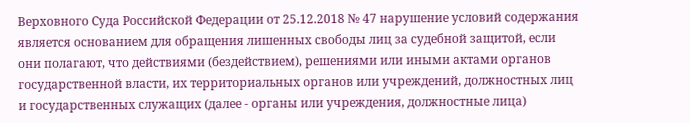Верховного Суда Российской Федерации от 25.12.2018 № 47 нарушение условий содержания является основанием для обращения лишенных свободы лиц за судебной защитой, если они полагают, что действиями (бездействием), решениями или иными актами органов государственной власти, их территориальных органов или учреждений, должностных лиц и государственных служащих (далее - органы или учреждения, должностные лица)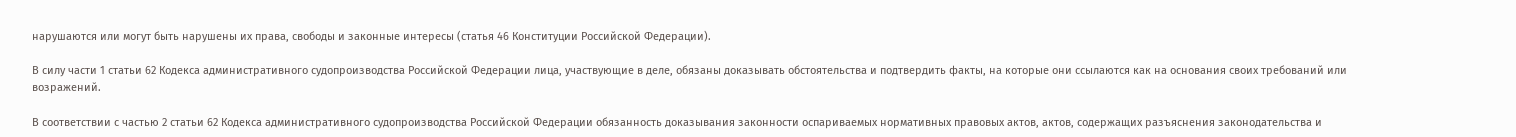нарушаются или могут быть нарушены их права, свободы и законные интересы (статья 46 Конституции Российской Федерации).

В силу части 1 статьи 62 Кодекса административного судопроизводства Российской Федерации лица, участвующие в деле, обязаны доказывать обстоятельства и подтвердить факты, на которые они ссылаются как на основания своих требований или возражений.

В соответствии с частью 2 статьи 62 Кодекса административного судопроизводства Российской Федерации обязанность доказывания законности оспариваемых нормативных правовых актов, актов, содержащих разъяснения законодательства и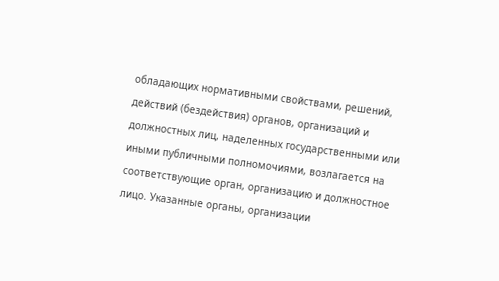обладающих нормативными свойствами, решений, действий (бездействия) органов, организаций и должностных лиц, наделенных государственными или иными публичными полномочиями, возлагается на соответствующие орган, организацию и должностное лицо. Указанные органы, организации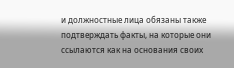и должностные лица обязаны также подтверждать факты, на которые они ссылаются как на основания своих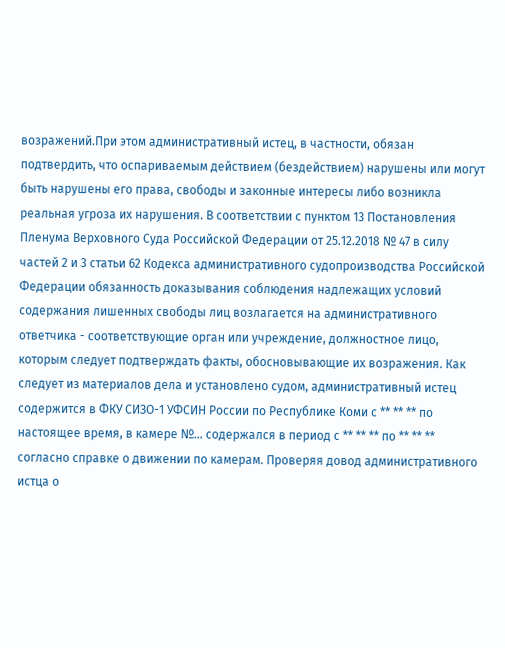возражений.При этом административный истец, в частности, обязан подтвердить, что оспариваемым действием (бездействием) нарушены или могут быть нарушены его права, свободы и законные интересы либо возникла реальная угроза их нарушения. В соответствии с пунктом 13 Постановления Пленума Верховного Суда Российской Федерации от 25.12.2018 № 47 в силу частей 2 и 3 статьи 62 Кодекса административного судопроизводства Российской Федерации обязанность доказывания соблюдения надлежащих условий содержания лишенных свободы лиц возлагается на административного ответчика - соответствующие орган или учреждение, должностное лицо, которым следует подтверждать факты, обосновывающие их возражения. Как следует из материалов дела и установлено судом, административный истец содержится в ФКУ СИЗО-1 УФСИН России по Республике Коми с ** ** ** по настоящее время, в камере №... содержался в период с ** ** ** по ** ** ** согласно справке о движении по камерам. Проверяя довод административного истца о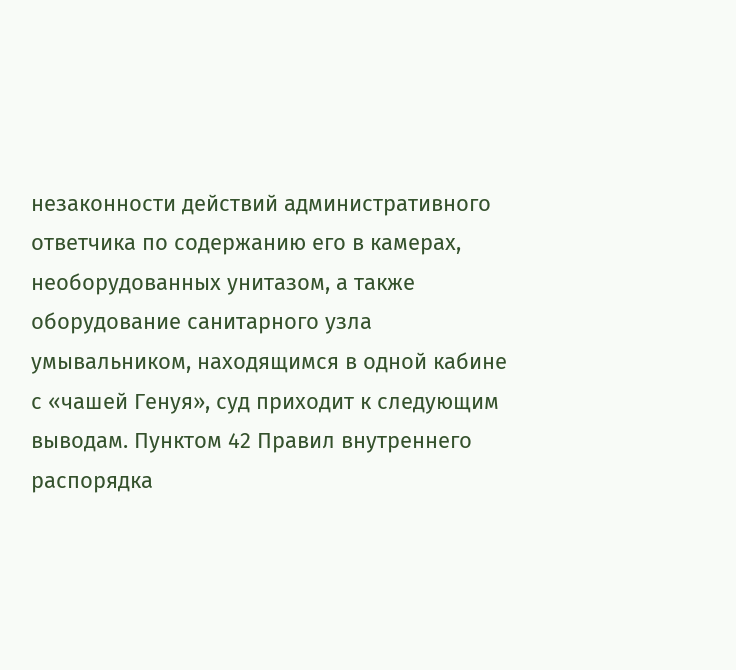незаконности действий административного ответчика по содержанию его в камерах, необорудованных унитазом, а также оборудование санитарного узла умывальником, находящимся в одной кабине с «чашей Генуя», суд приходит к следующим выводам. Пунктом 42 Правил внутреннего распорядка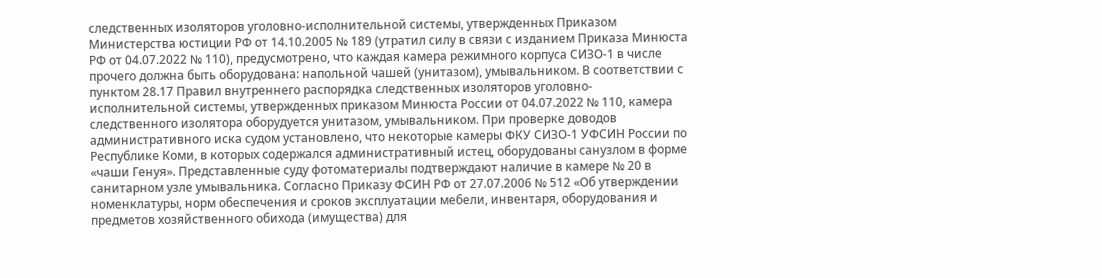следственных изоляторов уголовно-исполнительной системы, утвержденных Приказом Министерства юстиции РФ от 14.10.2005 № 189 (утратил силу в связи с изданием Приказа Минюста РФ от 04.07.2022 № 110), предусмотрено, что каждая камера режимного корпуса СИЗО-1 в числе прочего должна быть оборудована: напольной чашей (унитазом), умывальником. В соответствии с пунктом 28.17 Правил внутреннего распорядка следственных изоляторов уголовно-исполнительной системы, утвержденных приказом Минюста России от 04.07.2022 № 110, камера следственного изолятора оборудуется унитазом, умывальником. При проверке доводов административного иска судом установлено, что некоторые камеры ФКУ СИЗО-1 УФСИН России по Республике Коми, в которых содержался административный истец, оборудованы санузлом в форме «чаши Генуя». Представленные суду фотоматериалы подтверждают наличие в камере № 20 в санитарном узле умывальника. Согласно Приказу ФСИН РФ от 27.07.2006 № 512 «Об утверждении номенклатуры, норм обеспечения и сроков эксплуатации мебели, инвентаря, оборудования и предметов хозяйственного обихода (имущества) для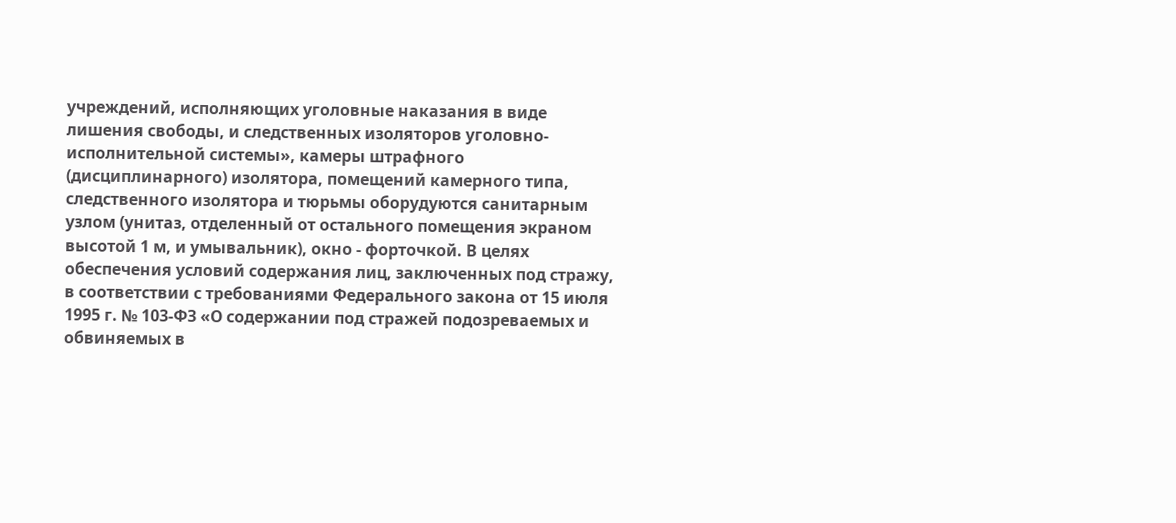учреждений, исполняющих уголовные наказания в виде лишения свободы, и следственных изоляторов уголовно-исполнительной системы», камеры штрафного (дисциплинарного) изолятора, помещений камерного типа, следственного изолятора и тюрьмы оборудуются санитарным узлом (унитаз, отделенный от остального помещения экраном высотой 1 м, и умывальник), окно - форточкой. В целях обеспечения условий содержания лиц, заключенных под стражу, в соответствии с требованиями Федерального закона от 15 июля 1995 г. № 103-ФЗ «О содержании под стражей подозреваемых и обвиняемых в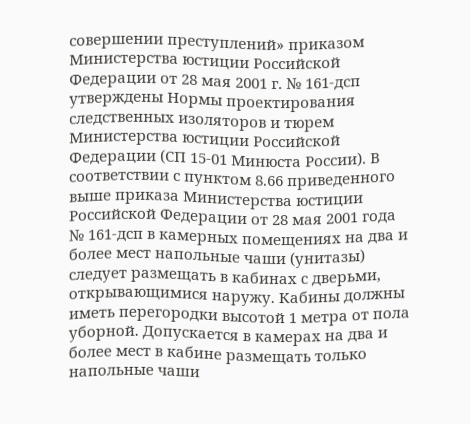совершении преступлений» приказом Министерства юстиции Российской Федерации от 28 мая 2001 г. № 161-дсп утверждены Нормы проектирования следственных изоляторов и тюрем Министерства юстиции Российской Федерации (СП 15-01 Минюста России). В соответствии с пунктом 8.66 приведенного выше приказа Министерства юстиции Российской Федерации от 28 мая 2001 года № 161-дсп в камерных помещениях на два и более мест напольные чаши (унитазы) следует размещать в кабинах с дверьми, открывающимися наружу. Кабины должны иметь перегородки высотой 1 метра от пола уборной. Допускается в камерах на два и более мест в кабине размещать только напольные чаши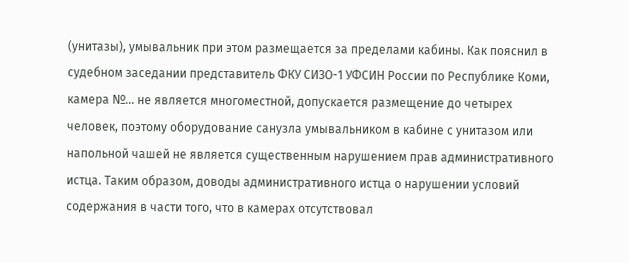(унитазы), умывальник при этом размещается за пределами кабины. Как пояснил в судебном заседании представитель ФКУ СИЗО-1 УФСИН России по Республике Коми, камера №... не является многоместной, допускается размещение до четырех человек, поэтому оборудование санузла умывальником в кабине с унитазом или напольной чашей не является существенным нарушением прав административного истца. Таким образом, доводы административного истца о нарушении условий содержания в части того, что в камерах отсутствовал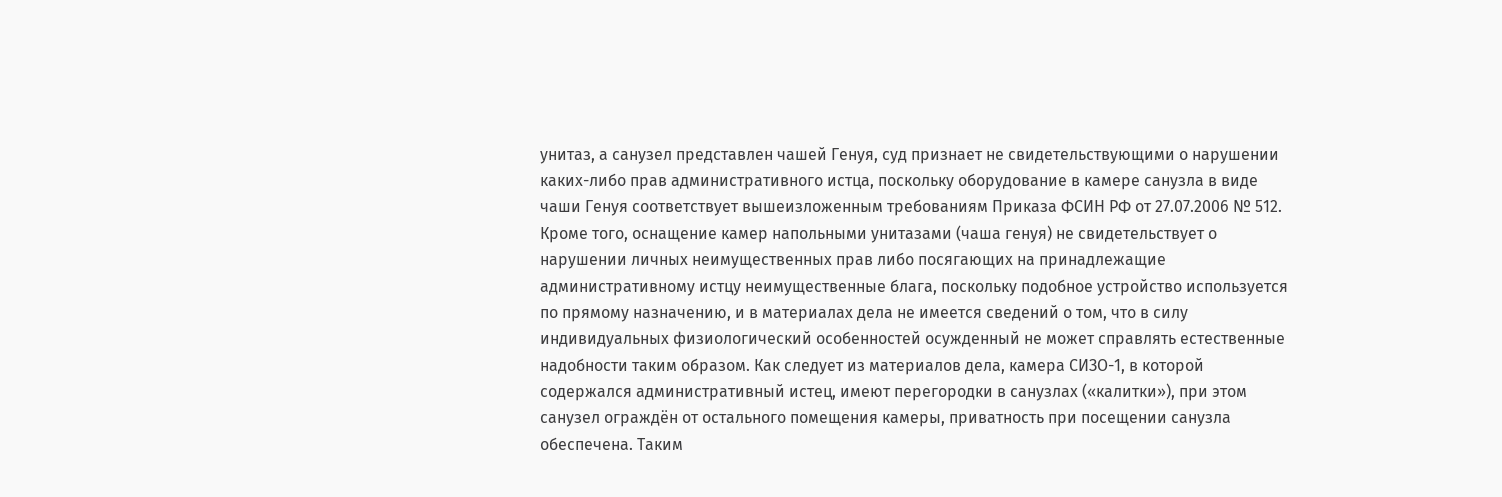унитаз, а санузел представлен чашей Генуя, суд признает не свидетельствующими о нарушении каких-либо прав административного истца, поскольку оборудование в камере санузла в виде чаши Генуя соответствует вышеизложенным требованиям Приказа ФСИН РФ от 27.07.2006 № 512. Кроме того, оснащение камер напольными унитазами (чаша генуя) не свидетельствует о нарушении личных неимущественных прав либо посягающих на принадлежащие административному истцу неимущественные блага, поскольку подобное устройство используется по прямому назначению, и в материалах дела не имеется сведений о том, что в силу индивидуальных физиологический особенностей осужденный не может справлять естественные надобности таким образом. Как следует из материалов дела, камера СИЗО-1, в которой содержался административный истец, имеют перегородки в санузлах («калитки»), при этом санузел ограждён от остального помещения камеры, приватность при посещении санузла обеспечена. Таким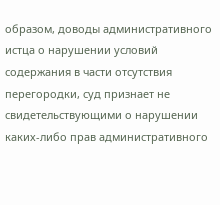образом, доводы административного истца о нарушении условий содержания в части отсутствия перегородки, суд признает не свидетельствующими о нарушении каких-либо прав административного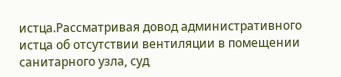истца.Рассматривая довод административного истца об отсутствии вентиляции в помещении санитарного узла, суд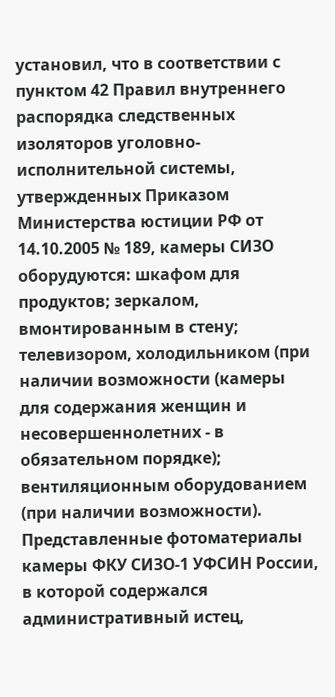установил, что в соответствии с пунктом 42 Правил внутреннего распорядка следственных изоляторов уголовно-исполнительной системы, утвержденных Приказом Министерства юстиции РФ от 14.10.2005 № 189, камеры СИЗО оборудуются: шкафом для продуктов; зеркалом, вмонтированным в стену; телевизором, холодильником (при наличии возможности (камеры для содержания женщин и несовершеннолетних - в обязательном порядке); вентиляционным оборудованием (при наличии возможности). Представленные фотоматериалы камеры ФКУ СИЗО-1 УФСИН России, в которой содержался административный истец,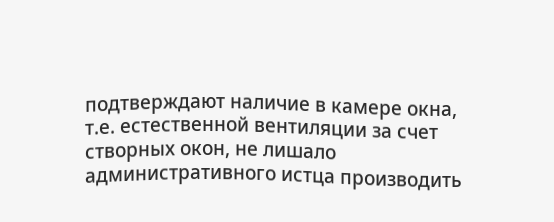подтверждают наличие в камере окна, т.е. естественной вентиляции за счет створных окон, не лишало административного истца производить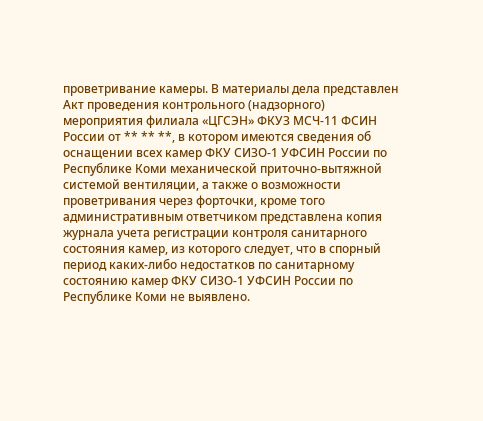проветривание камеры. В материалы дела представлен Акт проведения контрольного (надзорного) мероприятия филиала «ЦГСЭН» ФКУЗ МСЧ-11 ФСИН России от ** ** **, в котором имеются сведения об оснащении всех камер ФКУ СИЗО-1 УФСИН России по Республике Коми механической приточно-вытяжной системой вентиляции, а также о возможности проветривания через форточки, кроме того административным ответчиком представлена копия журнала учета регистрации контроля санитарного состояния камер, из которого следует, что в спорный период каких-либо недостатков по санитарному состоянию камер ФКУ СИЗО-1 УФСИН России по Республике Коми не выявлено.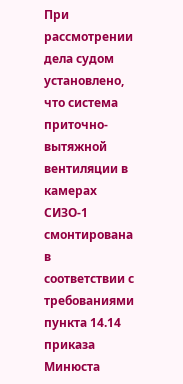При рассмотрении дела судом установлено, что система приточно-вытяжной вентиляции в камерах СИЗО-1 смонтирована в соответствии с требованиями пункта 14.14 приказа Минюста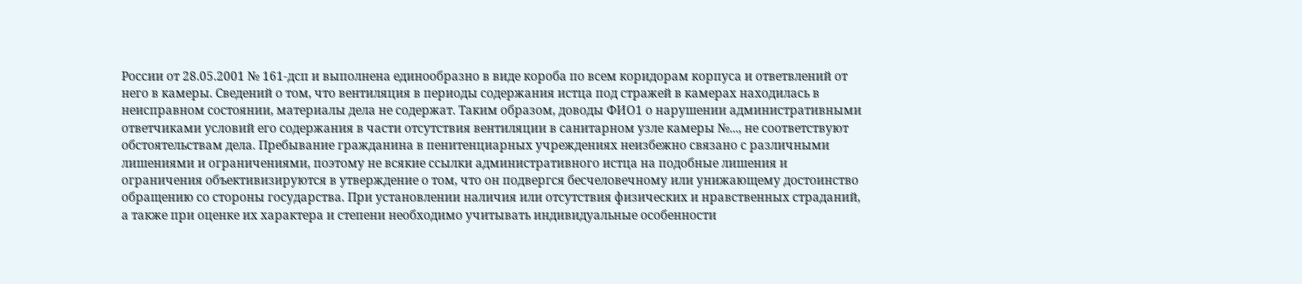России от 28.05.2001 № 161-дсп и выполнена единообразно в виде короба по всем коридорам корпуса и ответвлений от него в камеры. Сведений о том, что вентиляция в периоды содержания истца под стражей в камерах находилась в неисправном состоянии, материалы дела не содержат. Таким образом, доводы ФИО1 о нарушении административными ответчиками условий его содержания в части отсутствия вентиляции в санитарном узле камеры №..., не соответствуют обстоятельствам дела. Пребывание гражданина в пенитенциарных учреждениях неизбежно связано с различными лишениями и ограничениями, поэтому не всякие ссылки административного истца на подобные лишения и ограничения объективизируются в утверждение о том, что он подвергся бесчеловечному или унижающему достоинство обращению со стороны государства. При установлении наличия или отсутствия физических и нравственных страданий, а также при оценке их характера и степени необходимо учитывать индивидуальные особенности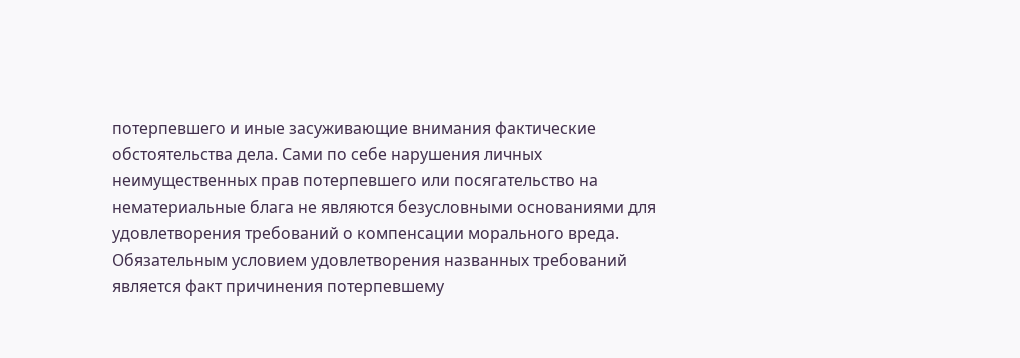потерпевшего и иные засуживающие внимания фактические обстоятельства дела. Сами по себе нарушения личных неимущественных прав потерпевшего или посягательство на нематериальные блага не являются безусловными основаниями для удовлетворения требований о компенсации морального вреда. Обязательным условием удовлетворения названных требований является факт причинения потерпевшему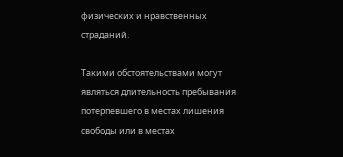физических и нравственных страданий.

Такими обстоятельствами могут являться длительность пребывания потерпевшего в местах лишения свободы или в местах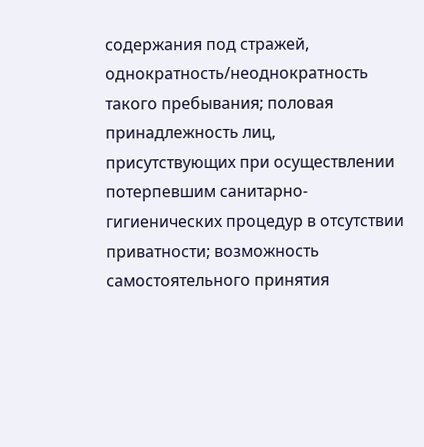содержания под стражей, однократность/неоднократность такого пребывания; половая принадлежность лиц, присутствующих при осуществлении потерпевшим санитарно-гигиенических процедур в отсутствии приватности; возможность самостоятельного принятия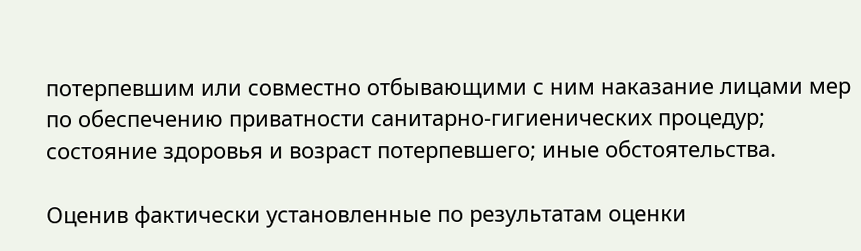потерпевшим или совместно отбывающими с ним наказание лицами мер по обеспечению приватности санитарно-гигиенических процедур; состояние здоровья и возраст потерпевшего; иные обстоятельства.

Оценив фактически установленные по результатам оценки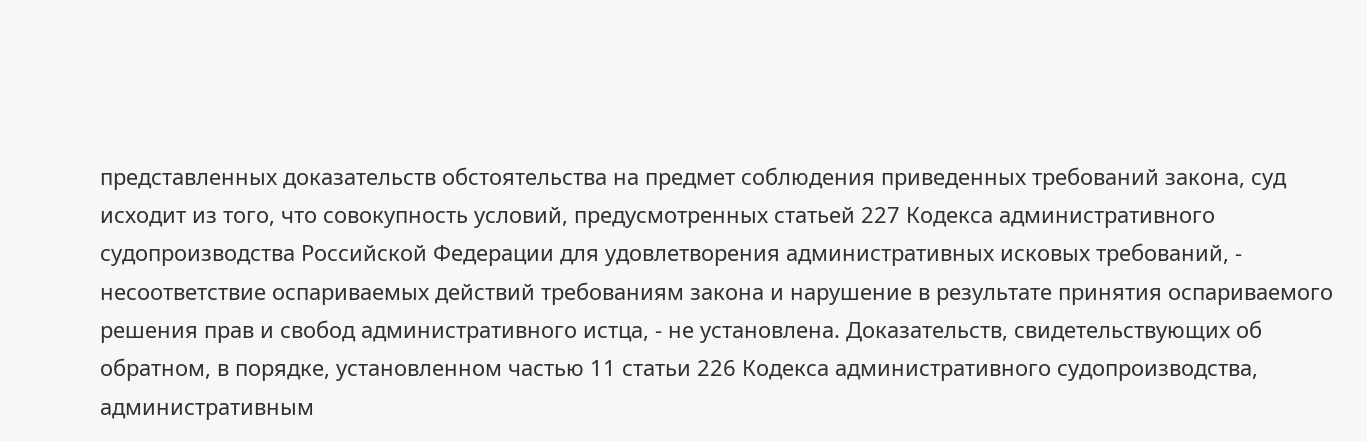представленных доказательств обстоятельства на предмет соблюдения приведенных требований закона, суд исходит из того, что совокупность условий, предусмотренных статьей 227 Кодекса административного судопроизводства Российской Федерации для удовлетворения административных исковых требований, - несоответствие оспариваемых действий требованиям закона и нарушение в результате принятия оспариваемого решения прав и свобод административного истца, - не установлена. Доказательств, свидетельствующих об обратном, в порядке, установленном частью 11 статьи 226 Кодекса административного судопроизводства, административным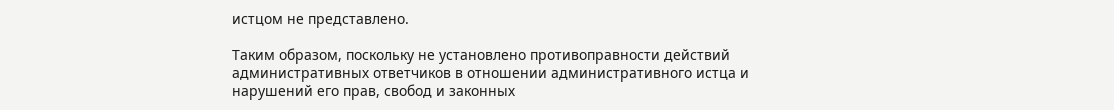истцом не представлено.

Таким образом, поскольку не установлено противоправности действий административных ответчиков в отношении административного истца и нарушений его прав, свобод и законных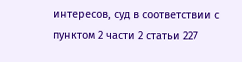интересов, суд в соответствии с пунктом 2 части 2 статьи 227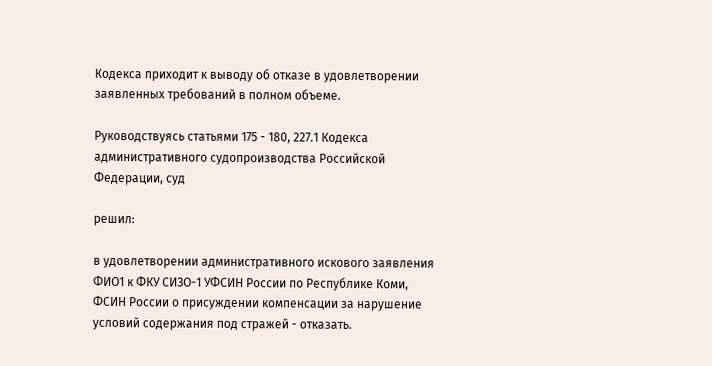Кодекса приходит к выводу об отказе в удовлетворении заявленных требований в полном объеме.

Руководствуясь статьями 175 - 180, 227.1 Кодекса административного судопроизводства Российской Федерации, суд

решил:

в удовлетворении административного искового заявления ФИО1 к ФКУ СИЗО-1 УФСИН России по Республике Коми, ФСИН России о присуждении компенсации за нарушение условий содержания под стражей - отказать.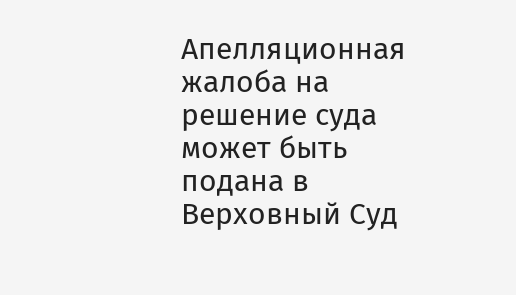Апелляционная жалоба на решение суда может быть подана в Верховный Суд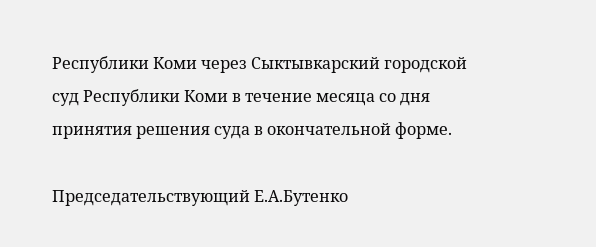Республики Коми через Сыктывкарский городской суд Республики Коми в течение месяца со дня принятия решения суда в окончательной форме.

Председательствующий Е.А.Бутенко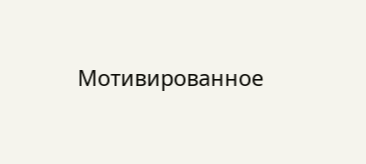Мотивированное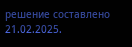решение составлено 21.02.2025.